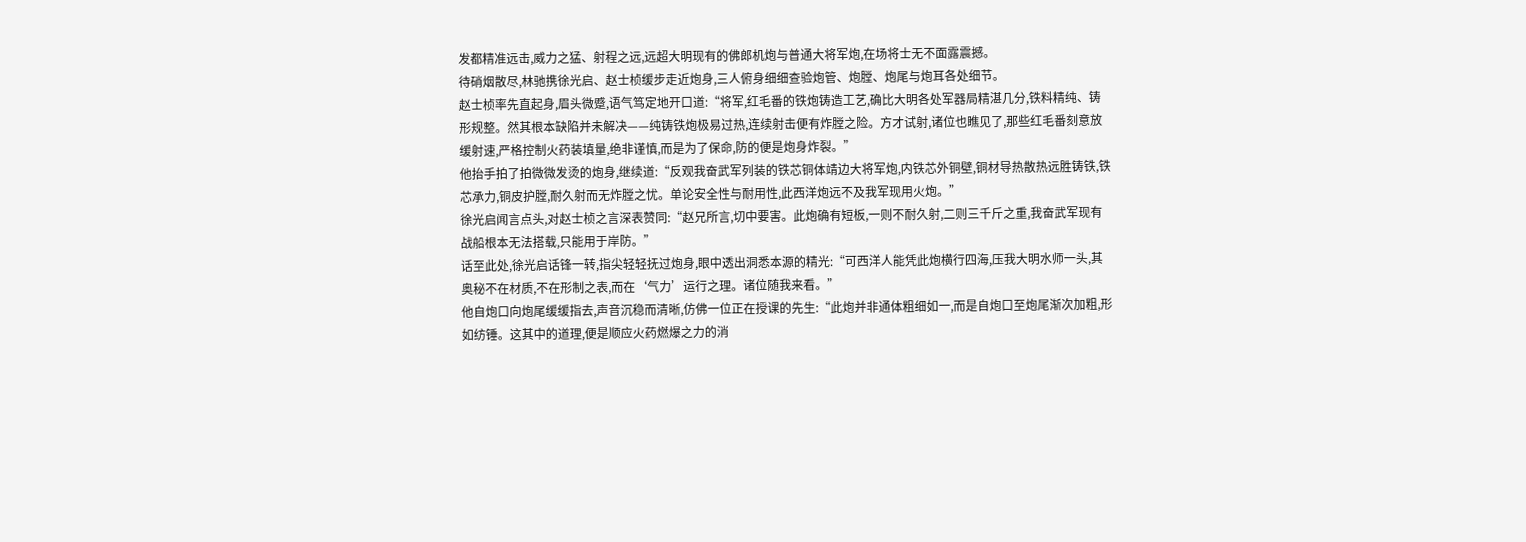发都精准远击,威力之猛、射程之远,远超大明现有的佛郎机炮与普通大将军炮,在场将士无不面露震撼。
待硝烟散尽,林驰携徐光启、赵士桢缓步走近炮身,三人俯身细细查验炮管、炮膛、炮尾与炮耳各处细节。
赵士桢率先直起身,眉头微蹙,语气笃定地开口道:“将军,红毛番的铁炮铸造工艺,确比大明各处军器局精湛几分,铁料精纯、铸形规整。然其根本缺陷并未解决——纯铸铁炮极易过热,连续射击便有炸膛之险。方才试射,诸位也瞧见了,那些红毛番刻意放缓射速,严格控制火药装填量,绝非谨慎,而是为了保命,防的便是炮身炸裂。”
他抬手拍了拍微微发烫的炮身,继续道:“反观我奋武军列装的铁芯铜体靖边大将军炮,内铁芯外铜壁,铜材导热散热远胜铸铁,铁芯承力,铜皮护膛,耐久射而无炸膛之忧。单论安全性与耐用性,此西洋炮远不及我军现用火炮。”
徐光启闻言点头,对赵士桢之言深表赞同:“赵兄所言,切中要害。此炮确有短板,一则不耐久射,二则三千斤之重,我奋武军现有战船根本无法搭载,只能用于岸防。”
话至此处,徐光启话锋一转,指尖轻轻抚过炮身,眼中透出洞悉本源的精光:“可西洋人能凭此炮横行四海,压我大明水师一头,其奥秘不在材质,不在形制之表,而在‘气力’运行之理。诸位随我来看。”
他自炮口向炮尾缓缓指去,声音沉稳而清晰,仿佛一位正在授课的先生:“此炮并非通体粗细如一,而是自炮口至炮尾渐次加粗,形如纺锤。这其中的道理,便是顺应火药燃爆之力的消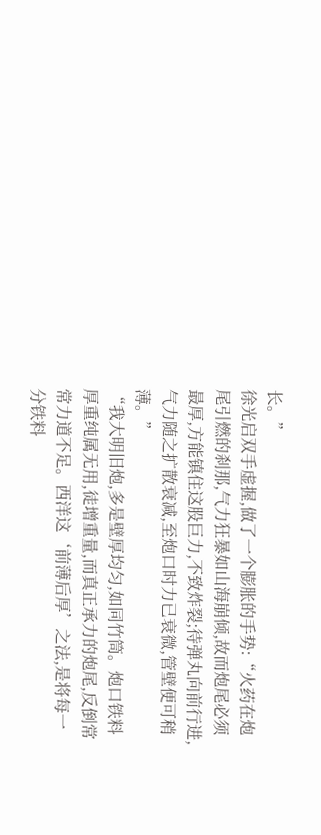长。”
徐光启双手虚握,做了一个膨胀的手势:“火药在炮尾引燃的刹那,气力狂暴如山海崩倾,故而炮尾必须最厚,方能镇住这股巨力,不致炸裂;待弹丸向前行进,气力随之扩散衰减,至炮口时力已衰微,管壁便可稍薄。”
“我大明旧炮,多是壁厚均匀,如同竹筒。炮口铁料厚重纯属无用,徒增重量,而真正承力的炮尾,反倒常常力道不足。西洋这‘前薄后厚’之法,是将每一分铁料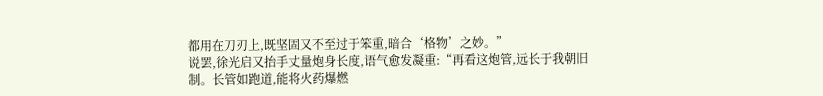都用在刀刃上,既坚固又不至过于笨重,暗合‘格物’之妙。”
说罢,徐光启又抬手丈量炮身长度,语气愈发凝重:“再看这炮管,远长于我朝旧制。长管如跑道,能将火药爆燃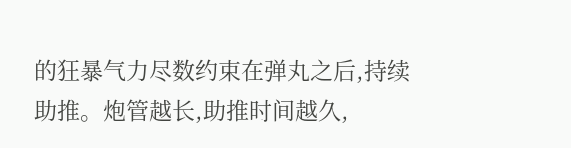的狂暴气力尽数约束在弹丸之后,持续助推。炮管越长,助推时间越久,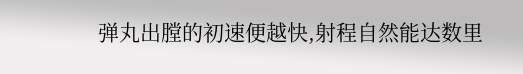弹丸出膛的初速便越快,射程自然能达数里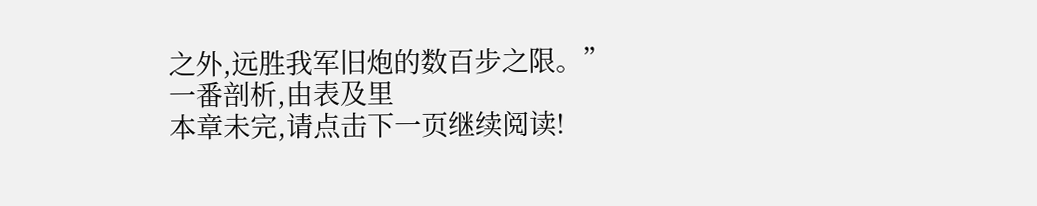之外,远胜我军旧炮的数百步之限。”
一番剖析,由表及里
本章未完,请点击下一页继续阅读!